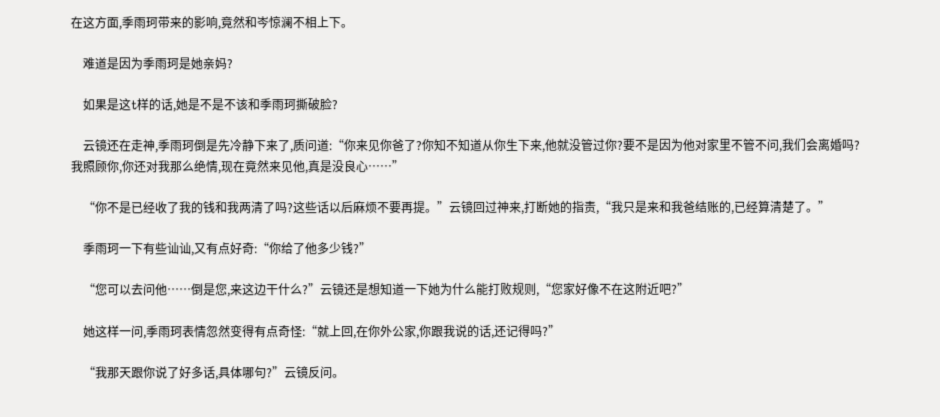在这方面,季雨珂带来的影响,竟然和岑惊澜不相上下。

    难道是因为季雨珂是她亲妈?

    如果是这t样的话,她是不是不该和季雨珂撕破脸?

    云镜还在走神,季雨珂倒是先冷静下来了,质问道:“你来见你爸了?你知不知道从你生下来,他就没管过你?要不是因为他对家里不管不问,我们会离婚吗?我照顾你,你还对我那么绝情,现在竟然来见他,真是没良心……”

    “你不是已经收了我的钱和我两清了吗?这些话以后麻烦不要再提。”云镜回过神来,打断她的指责,“我只是来和我爸结账的,已经算清楚了。”

    季雨珂一下有些讪讪,又有点好奇:“你给了他多少钱?”

    “您可以去问他……倒是您,来这边干什么?”云镜还是想知道一下她为什么能打败规则,“您家好像不在这附近吧?”

    她这样一问,季雨珂表情忽然变得有点奇怪:“就上回,在你外公家,你跟我说的话,还记得吗?”

    “我那天跟你说了好多话,具体哪句?”云镜反问。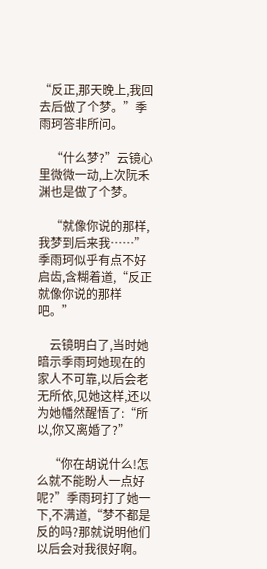“反正,那天晚上,我回去后做了个梦。”季雨珂答非所问。

    “什么梦?”云镜心里微微一动,上次阮禾渊也是做了个梦。

    “就像你说的那样,我梦到后来我……”季雨珂似乎有点不好启齿,含糊着道,“反正就像你说的那样吧。”

    云镜明白了,当时她暗示季雨珂她现在的家人不可靠,以后会老无所依,见她这样,还以为她幡然醒悟了:“所以,你又离婚了?”

    “你在胡说什么!怎么就不能盼人一点好呢?”季雨珂打了她一下,不满道,“梦不都是反的吗?那就说明他们以后会对我很好啊。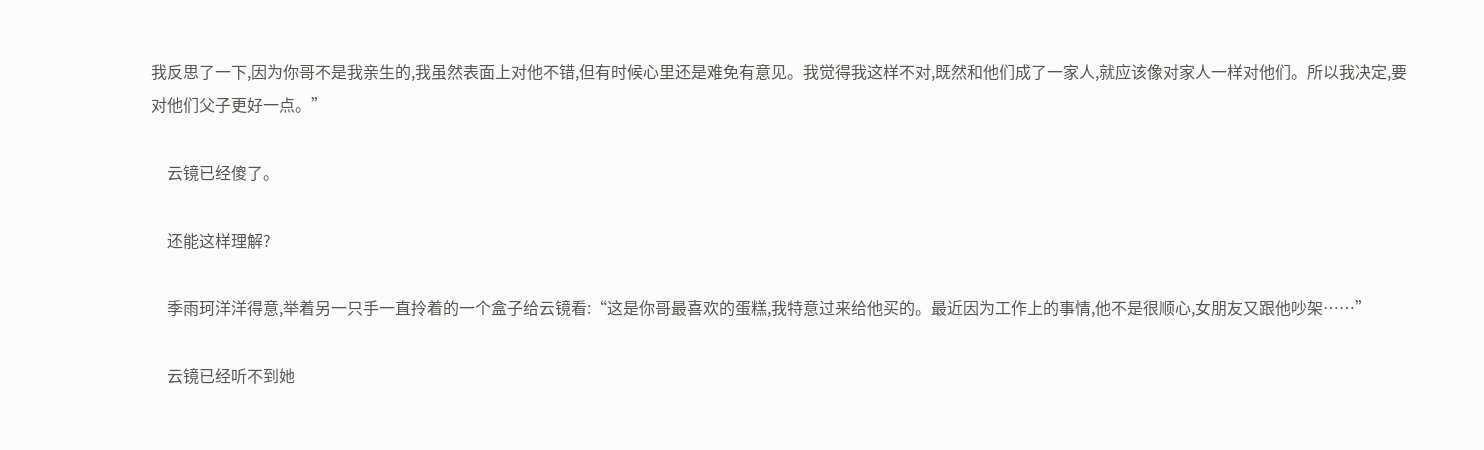我反思了一下,因为你哥不是我亲生的,我虽然表面上对他不错,但有时候心里还是难免有意见。我觉得我这样不对,既然和他们成了一家人,就应该像对家人一样对他们。所以我决定,要对他们父子更好一点。”

    云镜已经傻了。

    还能这样理解?

    季雨珂洋洋得意,举着另一只手一直拎着的一个盒子给云镜看:“这是你哥最喜欢的蛋糕,我特意过来给他买的。最近因为工作上的事情,他不是很顺心,女朋友又跟他吵架……”

    云镜已经听不到她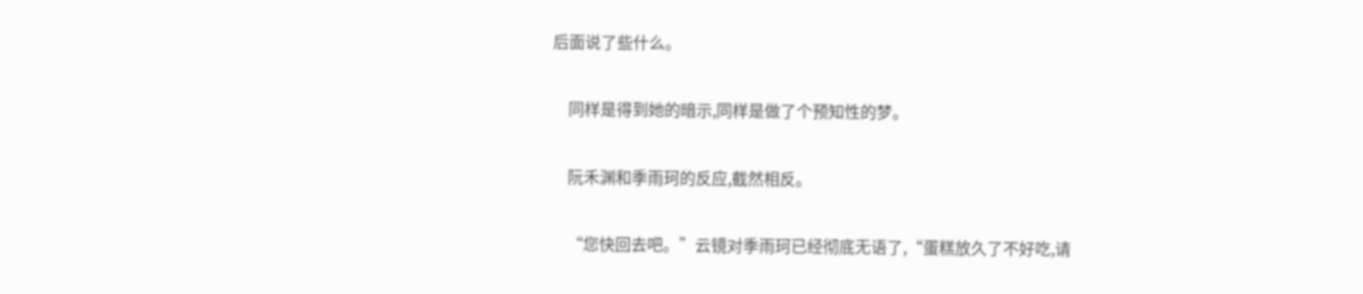后面说了些什么。

    同样是得到她的暗示,同样是做了个预知性的梦。

    阮禾渊和季雨珂的反应,截然相反。

    “您快回去吧。”云镜对季雨珂已经彻底无语了,“蛋糕放久了不好吃,请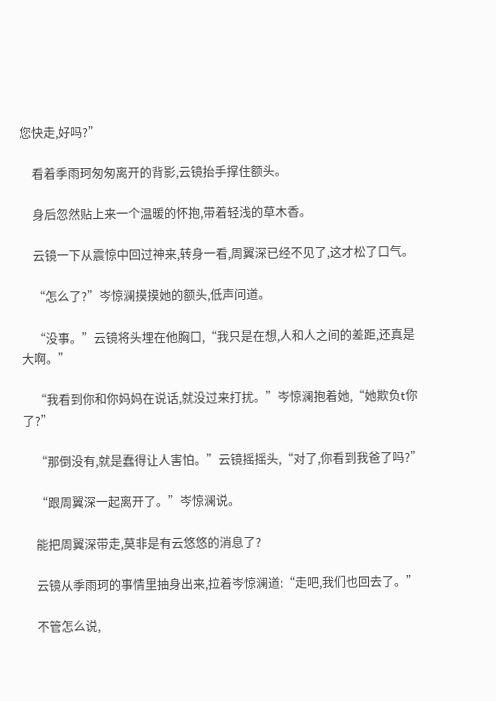您快走,好吗?”

    看着季雨珂匆匆离开的背影,云镜抬手撑住额头。

    身后忽然贴上来一个温暖的怀抱,带着轻浅的草木香。

    云镜一下从震惊中回过神来,转身一看,周翼深已经不见了,这才松了口气。

    “怎么了?”岑惊澜摸摸她的额头,低声问道。

    “没事。”云镜将头埋在他胸口,“我只是在想,人和人之间的差距,还真是大啊。”

    “我看到你和你妈妈在说话,就没过来打扰。”岑惊澜抱着她,“她欺负t你了?”

    “那倒没有,就是蠢得让人害怕。”云镜摇摇头,“对了,你看到我爸了吗?”

    “跟周翼深一起离开了。”岑惊澜说。

    能把周翼深带走,莫非是有云悠悠的消息了?

    云镜从季雨珂的事情里抽身出来,拉着岑惊澜道:“走吧,我们也回去了。”

    不管怎么说,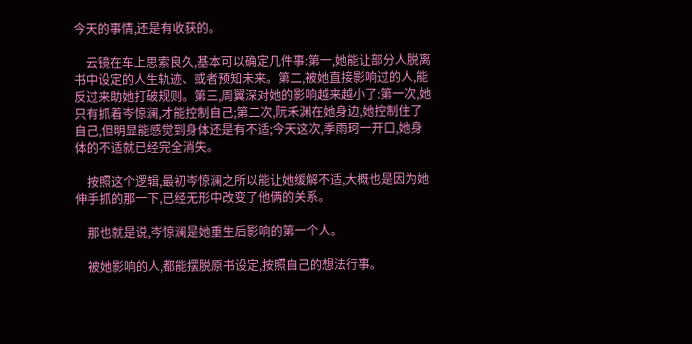今天的事情,还是有收获的。

    云镜在车上思索良久,基本可以确定几件事:第一,她能让部分人脱离书中设定的人生轨迹、或者预知未来。第二,被她直接影响过的人,能反过来助她打破规则。第三,周翼深对她的影响越来越小了:第一次,她只有抓着岑惊澜,才能控制自己;第二次,阮禾渊在她身边,她控制住了自己,但明显能感觉到身体还是有不适;今天这次,季雨珂一开口,她身体的不适就已经完全消失。

    按照这个逻辑,最初岑惊澜之所以能让她缓解不适,大概也是因为她伸手抓的那一下,已经无形中改变了他俩的关系。

    那也就是说,岑惊澜是她重生后影响的第一个人。

    被她影响的人,都能摆脱原书设定,按照自己的想法行事。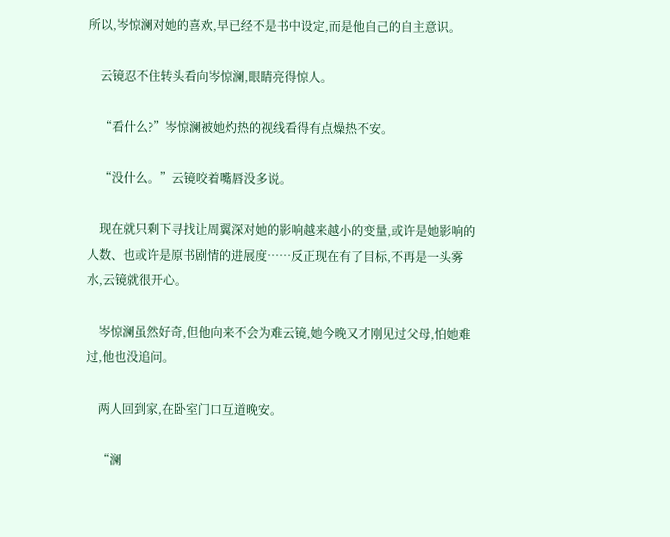所以,岑惊澜对她的喜欢,早已经不是书中设定,而是他自己的自主意识。

    云镜忍不住转头看向岑惊澜,眼睛亮得惊人。

    “看什么?”岑惊澜被她灼热的视线看得有点燥热不安。

    “没什么。”云镜咬着嘴唇没多说。

    现在就只剩下寻找让周翼深对她的影响越来越小的变量,或许是她影响的人数、也或许是原书剧情的进展度……反正现在有了目标,不再是一头雾水,云镜就很开心。

    岑惊澜虽然好奇,但他向来不会为难云镜,她今晚又才刚见过父母,怕她难过,他也没追问。

    两人回到家,在卧室门口互道晚安。

    “澜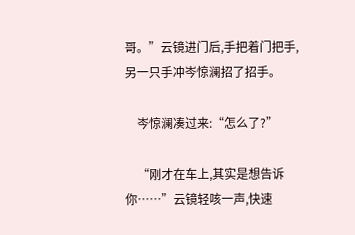哥。”云镜进门后,手把着门把手,另一只手冲岑惊澜招了招手。

    岑惊澜凑过来:“怎么了?”

    “刚才在车上,其实是想告诉你……”云镜轻咳一声,快速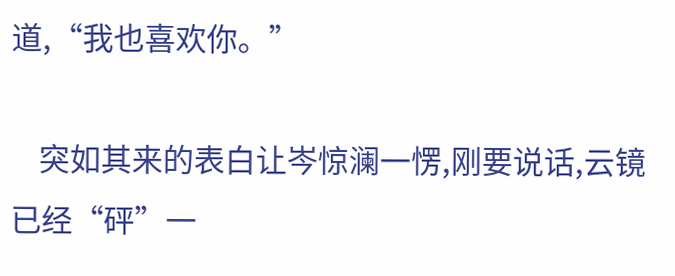道,“我也喜欢你。”

    突如其来的表白让岑惊澜一愣,刚要说话,云镜已经“砰”一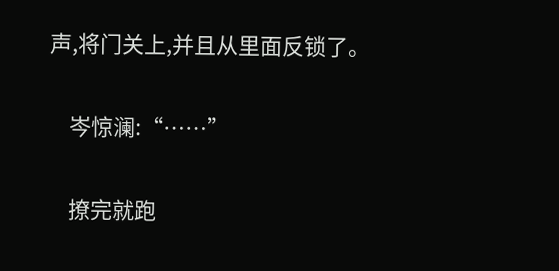声,将门关上,并且从里面反锁了。

    岑惊澜:“……”

    撩完就跑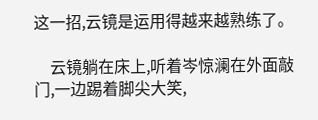这一招,云镜是运用得越来越熟练了。

    云镜躺在床上,听着岑惊澜在外面敲门,一边踢着脚尖大笑,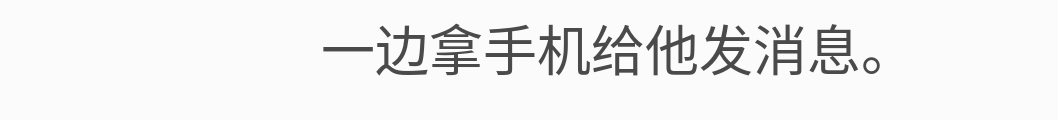一边拿手机给他发消息。